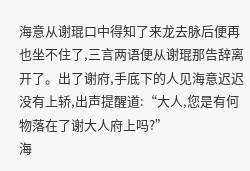海意从谢琨口中得知了来龙去脉后便再也坐不住了,三言两语便从谢琨那告辞离开了。出了谢府,手底下的人见海意迟迟没有上轿,出声提醒道:“大人,您是有何物落在了谢大人府上吗?”
海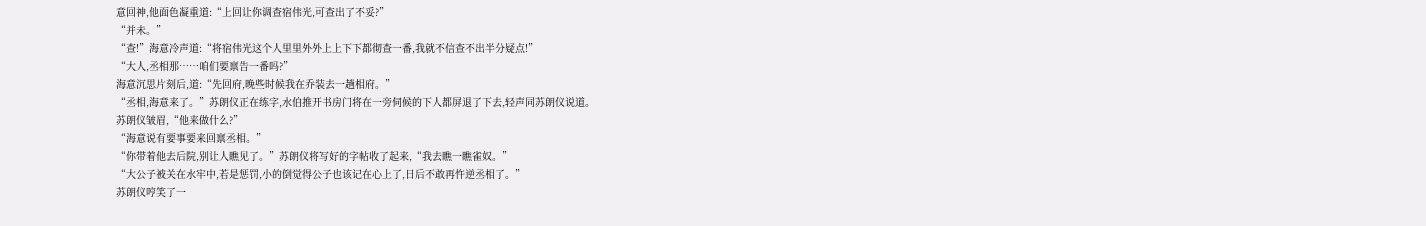意回神,他面色凝重道:“上回让你调查宿伟光,可查出了不妥?”
“并未。”
“查!”海意冷声道:“将宿伟光这个人里里外外上上下下都彻查一番,我就不信查不出半分疑点!”
“大人,丞相那……咱们要禀告一番吗?”
海意沉思片刻后,道:“先回府,晚些时候我在乔装去一趟相府。”
“丞相,海意来了。”苏朗仪正在练字,水伯推开书房门将在一旁伺候的下人都屏退了下去,轻声同苏朗仪说道。
苏朗仪皱眉,“他来做什么?”
“海意说有要事要来回禀丞相。”
“你带着他去后院,别让人瞧见了。”苏朗仪将写好的字帖收了起来,“我去瞧一瞧雀奴。”
“大公子被关在水牢中,若是惩罚,小的倒觉得公子也该记在心上了,日后不敢再忤逆丞相了。”
苏朗仪哼笑了一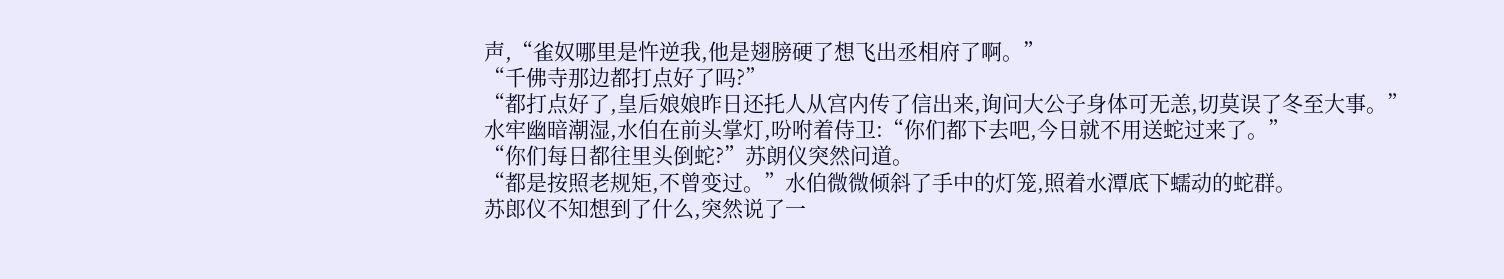声,“雀奴哪里是忤逆我,他是翅膀硬了想飞出丞相府了啊。”
“千佛寺那边都打点好了吗?”
“都打点好了,皇后娘娘昨日还托人从宫内传了信出来,询问大公子身体可无恙,切莫误了冬至大事。”
水牢幽暗潮湿,水伯在前头掌灯,吩咐着侍卫:“你们都下去吧,今日就不用送蛇过来了。”
“你们每日都往里头倒蛇?”苏朗仪突然问道。
“都是按照老规矩,不曾变过。”水伯微微倾斜了手中的灯笼,照着水潭底下蠕动的蛇群。
苏郎仪不知想到了什么,突然说了一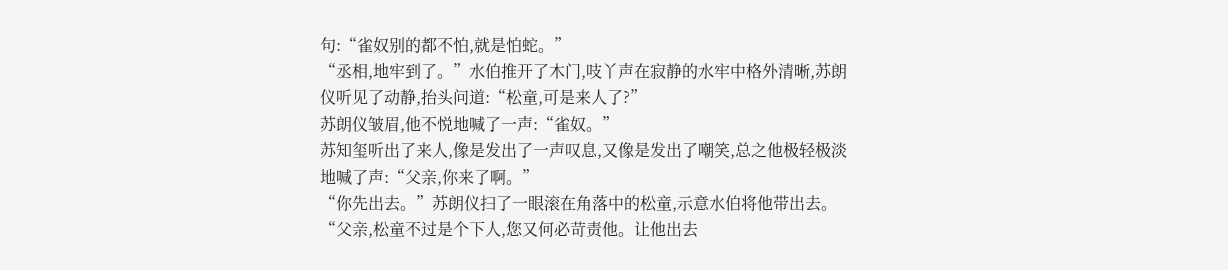句:“雀奴别的都不怕,就是怕蛇。”
“丞相,地牢到了。”水伯推开了木门,吱丫声在寂静的水牢中格外清晰,苏朗仪听见了动静,抬头问道:“松童,可是来人了?”
苏朗仪皱眉,他不悦地喊了一声:“雀奴。”
苏知玺听出了来人,像是发出了一声叹息,又像是发出了嘲笑,总之他极轻极淡地喊了声:“父亲,你来了啊。”
“你先出去。”苏朗仪扫了一眼滚在角落中的松童,示意水伯将他带出去。
“父亲,松童不过是个下人,您又何必苛责他。让他出去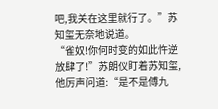吧,我关在这里就行了。”苏知玺无奈地说道。
“雀奴!你何时变的如此忤逆放肆了!”苏朗仪盯着苏知玺,他厉声问道:“是不是傅九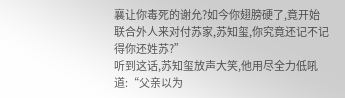襄让你毒死的谢允?如今你翅膀硬了,竟开始联合外人来对付苏家,苏知玺,你究竟还记不记得你还姓苏?”
听到这话,苏知玺放声大笑,他用尽全力低吼道:“父亲以为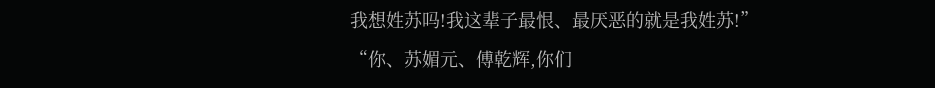我想姓苏吗!我这辈子最恨、最厌恶的就是我姓苏!”
“你、苏媚元、傅乾辉,你们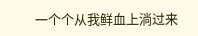一个个从我鲜血上淌过来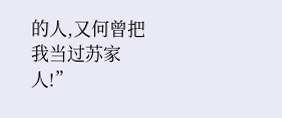的人,又何曾把我当过苏家人!”